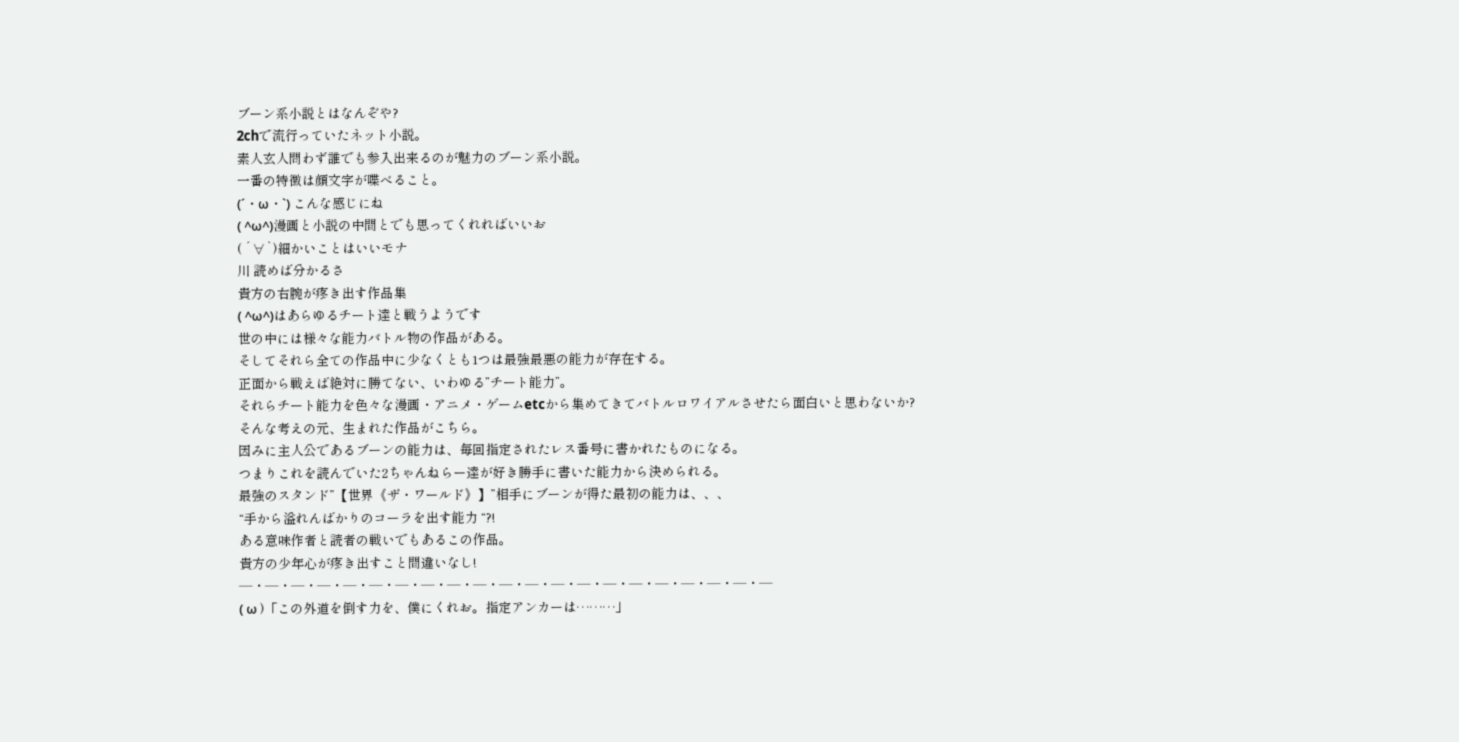ブーン系小説とはなんぞや?
2chで流行っていたネット小説。
素人玄人問わず誰でも参入出来るのが魅力のブーン系小説。
一番の特徴は顔文字が喋べること。
(´・ω・`) こんな感じにね
( ^ω^)漫画と小説の中間とでも思ってくれればいいお
( ´∀`)細かいことはいいモナ
川 読めば分かるさ
貴方の右腕が疼き出す作品集
( ^ω^)はあらゆるチート達と戦うようです
世の中には様々な能力バトル物の作品がある。
そしてそれら全ての作品中に少なくとも1つは最強最悪の能力が存在する。
正面から戦えば絶対に勝てない、いわゆる”チート能力”。
それらチート能力を色々な漫画・アニメ・ゲームetcから集めてきてバトルロワイアルさせたら面白いと思わないか?
そんな考えの元、生まれた作品がこちら。
因みに主人公であるブーンの能力は、毎回指定されたレス番号に書かれたものになる。
つまりこれを読んでいた2ちゃんねらー達が好き勝手に書いた能力から決められる。
最強のスタンド”【世界《ザ・ワールド》】”相手にブーンが得た最初の能力は、、、
“手から溢れんばかりのコーラを出す能力 “?!
ある意味作者と読者の戦いでもあるこの作品。
貴方の少年心が疼き出すこと間違いなし!
―・―・―・―・―・―・―・―・―・―・―・―・―・―・―・―・―・―・―・―・―
( ω )「この外道を倒す力を、僕にくれお。指定アンカーは………」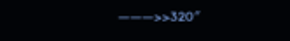―――>>320″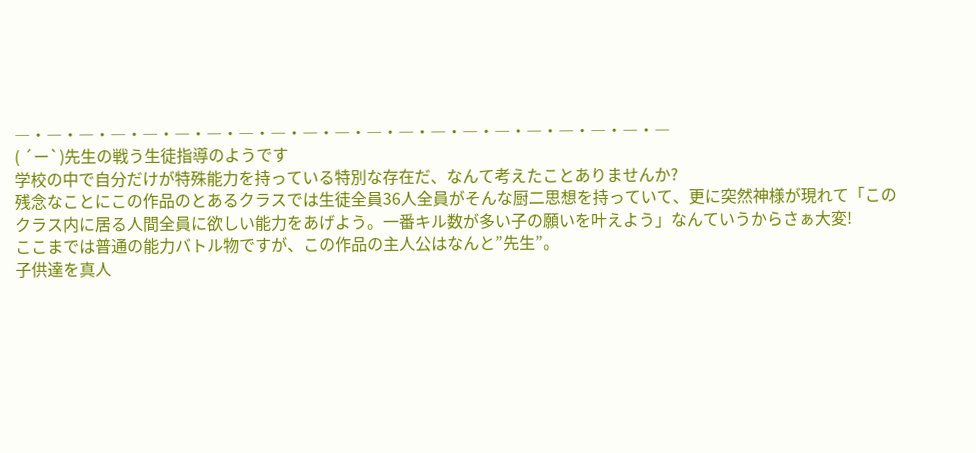―・―・―・―・―・―・―・―・―・―・―・―・―・―・―・―・―・―・―・―・―
( ´ー`)先生の戦う生徒指導のようです
学校の中で自分だけが特殊能力を持っている特別な存在だ、なんて考えたことありませんか?
残念なことにこの作品のとあるクラスでは生徒全員36人全員がそんな厨二思想を持っていて、更に突然神様が現れて「このクラス内に居る人間全員に欲しい能力をあげよう。一番キル数が多い子の願いを叶えよう」なんていうからさぁ大変!
ここまでは普通の能力バトル物ですが、この作品の主人公はなんと”先生”。
子供達を真人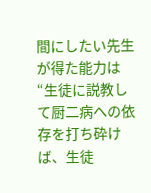間にしたい先生が得た能力は
“生徒に説教して厨二病への依存を打ち砕けば、生徒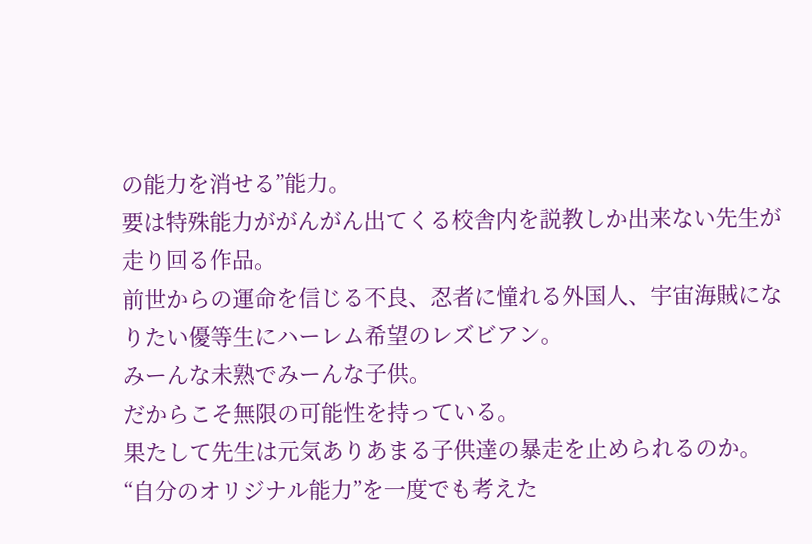の能力を消せる”能力。
要は特殊能力ががんがん出てくる校舎内を説教しか出来ない先生が走り回る作品。
前世からの運命を信じる不良、忍者に憧れる外国人、宇宙海賊になりたい優等生にハーレム希望のレズビアン。
みーんな未熟でみーんな子供。
だからこそ無限の可能性を持っている。
果たして先生は元気ありあまる子供達の暴走を止められるのか。
“自分のオリジナル能力”を一度でも考えた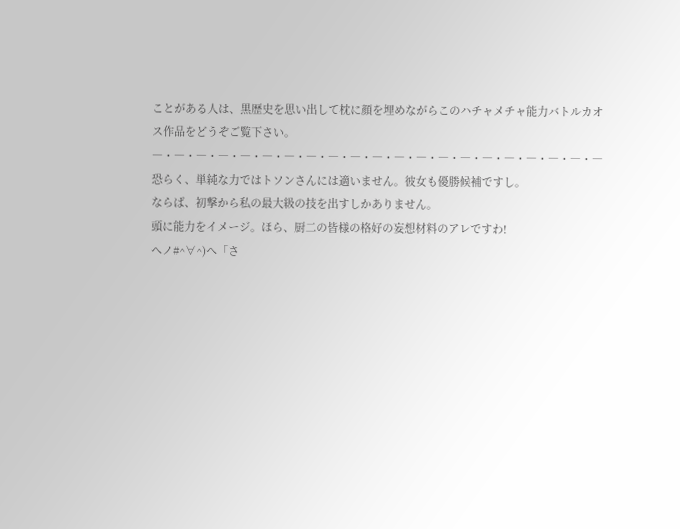ことがある人は、黒歴史を思い出して枕に顔を埋めながらこのハチャメチャ能力バトルカオス作品をどうぞご覧下さい。
―・―・―・―・―・―・―・―・―・―・―・―・―・―・―・―・―・―・―・―・―
恐らく、単純な力ではトソンさんには適いません。彼女も優勝候補ですし。
ならば、初撃から私の最大級の技を出すしかありません。
頭に能力をイメージ。ほら、厨二の皆様の格好の妄想材料のアレですわ!
へノ#^∀^)へ「さ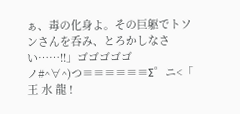ぁ、毒の化身よ。その巨躯でトソンさんを呑み、とろかしなさい……!!」ゴゴゴゴゴ
ノ#^∀^)つ≡≡≡≡≡≡Σ゜ニ<「 王 水 龍 !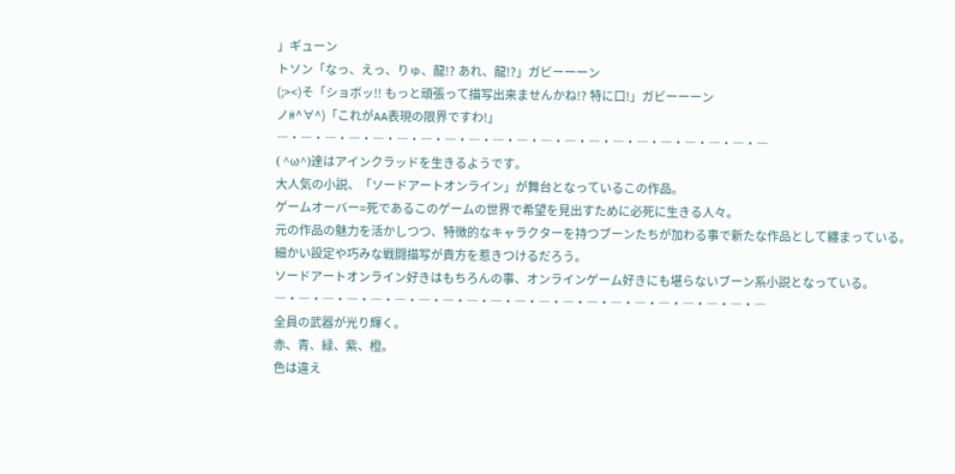」ギューン
トソン「なっ、えっ、りゅ、龍!? あれ、龍!?」ガビーーーン
(;><)そ「ショボッ!! もっと頑張って描写出来ませんかね!? 特に口!」ガビーーーン
ノ#^∀^)「これがAA表現の限界ですわ!」
―・―・―・―・―・―・―・―・―・―・―・―・―・―・―・―・―・―・―・―・―
( ^ω^)達はアインクラッドを生きるようです。
大人気の小説、「ソードアートオンライン」が舞台となっているこの作品。
ゲームオーバー=死であるこのゲームの世界で希望を見出すために必死に生きる人々。
元の作品の魅力を活かしつつ、特徴的なキャラクターを持つブーンたちが加わる事で新たな作品として纏まっている。
細かい設定や巧みな戦闘描写が貴方を惹きつけるだろう。
ソードアートオンライン好きはもちろんの事、オンラインゲーム好きにも堪らないブーン系小説となっている。
―・―・―・―・―・―・―・―・―・―・―・―・―・―・―・―・―・―・―・―・―
全員の武器が光り輝く。
赤、青、緑、紫、橙。
色は違え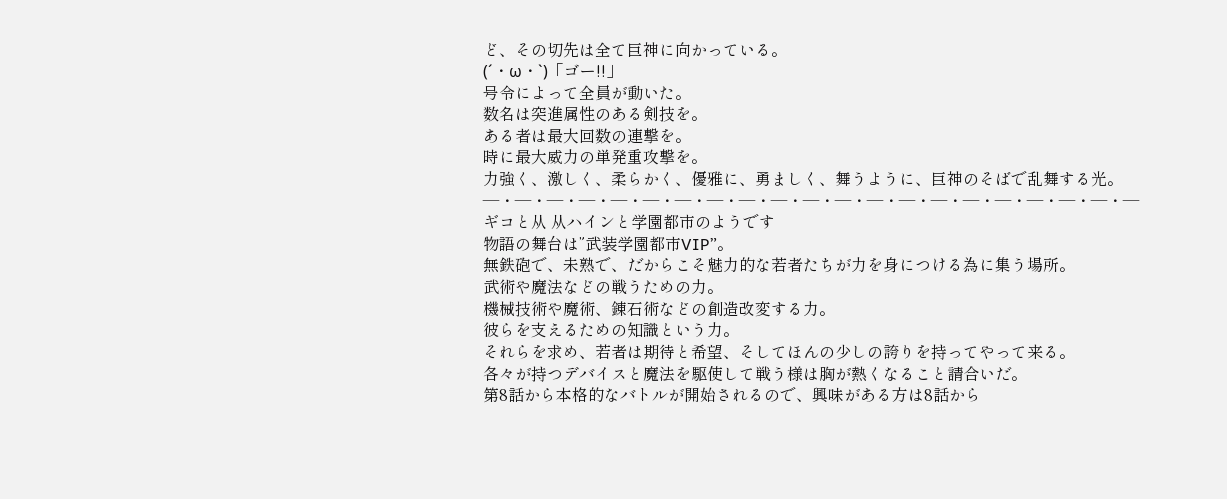ど、その切先は全て巨神に向かっている。
(´・ω・`)「ゴー!!」
号令によって全員が動いた。
数名は突進属性のある剣技を。
ある者は最大回数の連撃を。
時に最大威力の単発重攻撃を。
力強く、激しく、柔らかく、優雅に、勇ましく、舞うように、巨神のそばで乱舞する光。
―・―・―・―・―・―・―・―・―・―・―・―・―・―・―・―・―・―・―・―・―
ギコと从 从ハインと学園都市のようです
物語の舞台は”武装学園都市VIP”。
無鉄砲で、未熟で、だからこそ魅力的な若者たちが力を身につける為に集う場所。
武術や魔法などの戦うための力。
機械技術や魔術、錬石術などの創造改変する力。
彼らを支えるための知識という力。
それらを求め、若者は期待と希望、そしてほんの少しの誇りを持ってやって来る。
各々が持つデバイスと魔法を駆使して戦う様は胸が熱くなること請合いだ。
第8話から本格的なバトルが開始されるので、興味がある方は8話から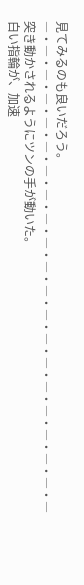見てみるのも良いだろう。
―・―・―・―・―・―・―・―・―・―・―・―・―・―・―・―・―・―・―・―・―
突き動かされるようにツンの手が動いた。
白い指輪が、加速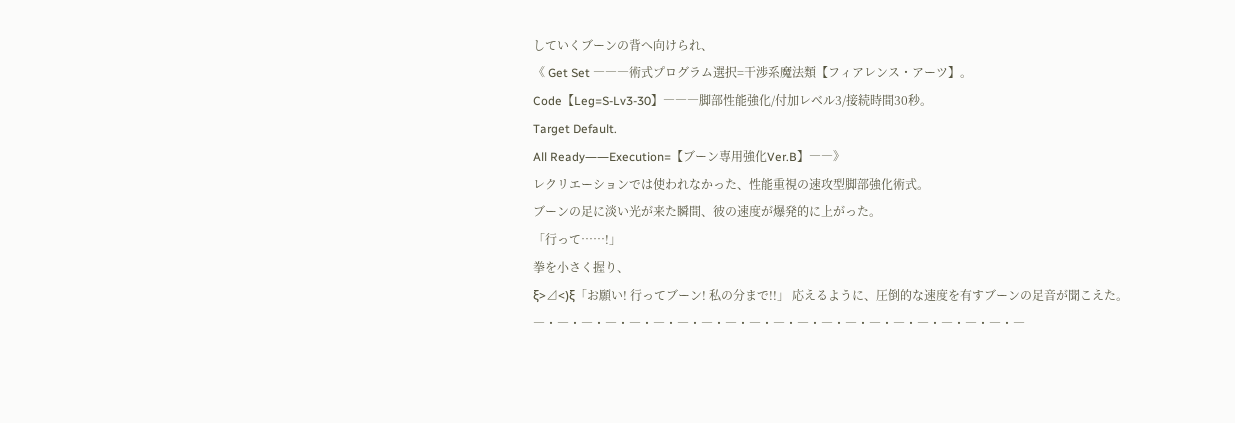していくブーンの背へ向けられ、
《 Get Set ―――術式プログラム選択=干渉系魔法類【フィアレンス・アーツ】。
Code【Leg=S-Lv3-30】―――脚部性能強化/付加レベル3/接続時間30秒。
Target Default.
All Ready――Execution=【ブーン専用強化Ver.B】――》
レクリエーションでは使われなかった、性能重視の速攻型脚部強化術式。
ブーンの足に淡い光が来た瞬間、彼の速度が爆発的に上がった。
「行って……!」
拳を小さく握り、
ξ>⊿<)ξ「お願い! 行ってブーン! 私の分まで!!」 応えるように、圧倒的な速度を有すブーンの足音が聞こえた。 ―・―・―・―・―・―・―・―・―・―・―・―・―・―・―・―・―・―・―・―・―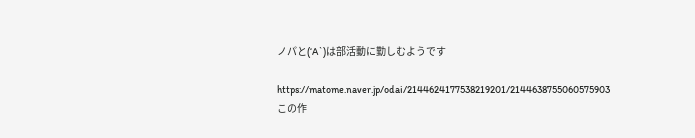ノパと(‘A`)は部活動に勤しむようです

https://matome.naver.jp/odai/2144624177538219201/2144638755060575903
この作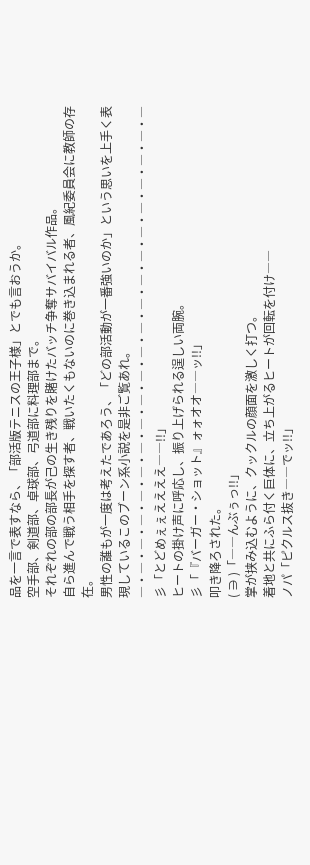品を一言で表すなら、「部活版テニスの王子様」とでも言おうか。
空手部、剣道部、卓球部、弓道部に料理部まで。
それぞれの部の部長が己の生き残りを賭けたバッチ争奪サバイバル作品。
自ら進んで戦う相手を探す者、戦いたくもないのに巻き込まれる者、風紀委員会に教師の存在。
男性の誰もが一度は考えたであろう、「どの部活動が一番強いのか」という思いを上手く表現しているこのブーン系小説を是非ご覧あれ。
―・―・―・―・―・―・―・―・―・―・―・―・―・―・―・―・―・―・―・―・―
彡「とどめぇぇええええ――!!」
ヒートの掛け声に呼応し、振り上げられる逞しい両腕。
彡「『バーガー・ショット』ォォオオ――ッ!!」
叩き降ろされた。
( ∋ )「――んぶぅっ!!」
掌が挟み込むように、クックルの顔面を激しく打つ。
着地と共にふら付く巨体に、立ち上がるヒートが回転を付け――
ノパ「ピクルス抜き――でッ!!」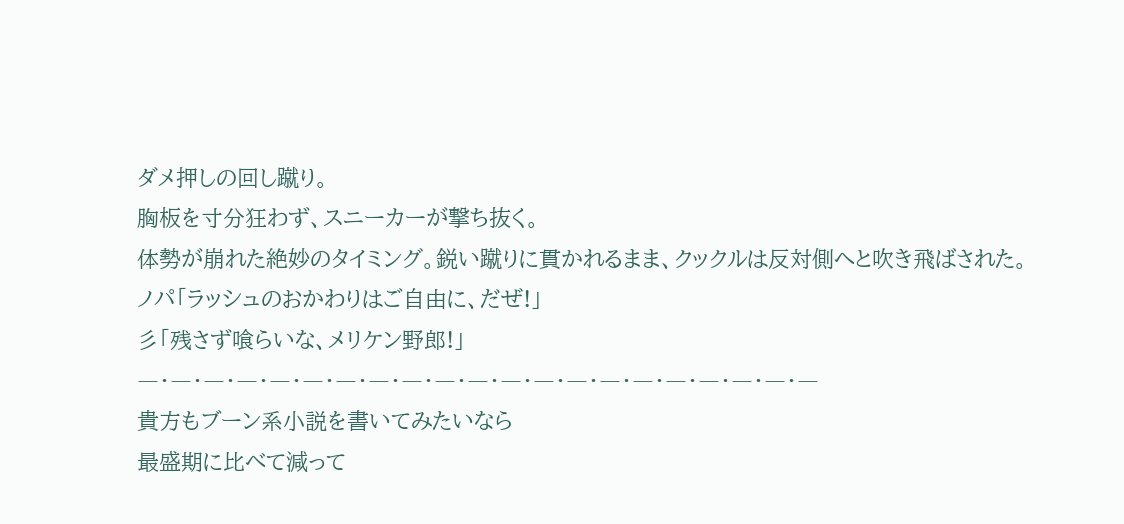ダメ押しの回し蹴り。
胸板を寸分狂わず、スニーカーが撃ち抜く。
体勢が崩れた絶妙のタイミング。鋭い蹴りに貫かれるまま、クックルは反対側へと吹き飛ばされた。
ノパ「ラッシュのおかわりはご自由に、だぜ!」
彡「残さず喰らいな、メリケン野郎!」
―・―・―・―・―・―・―・―・―・―・―・―・―・―・―・―・―・―・―・―・―
貴方もブーン系小説を書いてみたいなら
最盛期に比べて減って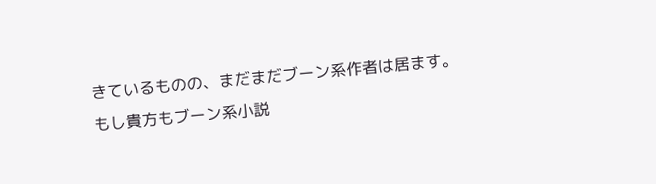きているものの、まだまだブーン系作者は居ます。
もし貴方もブーン系小説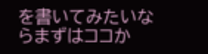を書いてみたいならまずはココか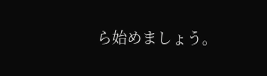ら始めましょう。